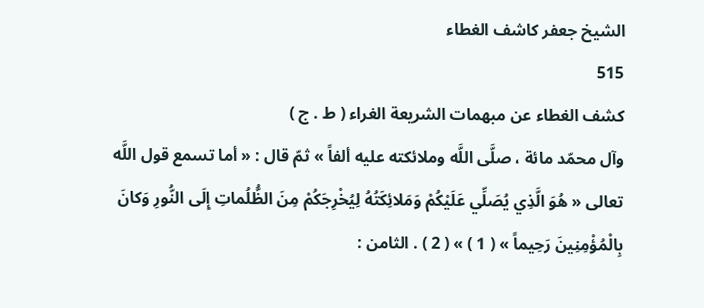الشيخ جعفر كاشف الغطاء
515
كشف الغطاء عن مبهمات الشريعة الغراء ( ط . ج )
وآل محمّد مائة ، صلَّى اللَّه وملائكته عليه ألفاً » ثمّ قال : « أما تسمع قول اللَّه تعالى « هُوَ الَّذِي يُصَلِّي عَلَيْكُمْ وَمَلائِكَتُهُ لِيُخْرِجَكُمْ مِنَ الظُّلُماتِ إِلَى النُّورِ وَكانَ بِالْمُؤْمِنِينَ رَحِيماً » ( 1 ) » ( 2 ) . الثامن :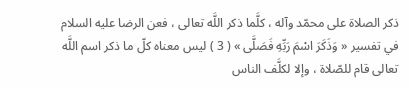ذكر الصلاة على محمّد وآله ، كلَّما ذكر اللَّه تعالى ، فعن الرضا عليه السلام في تفسير « وَذَكَرَ اسْمَ رَبِّهِ فَصَلَّى » ( 3 ) ليس معناه كلّ ما ذكر اسم اللَّه تعالى قام للصّلاة ، وإلا لكلَّف الناس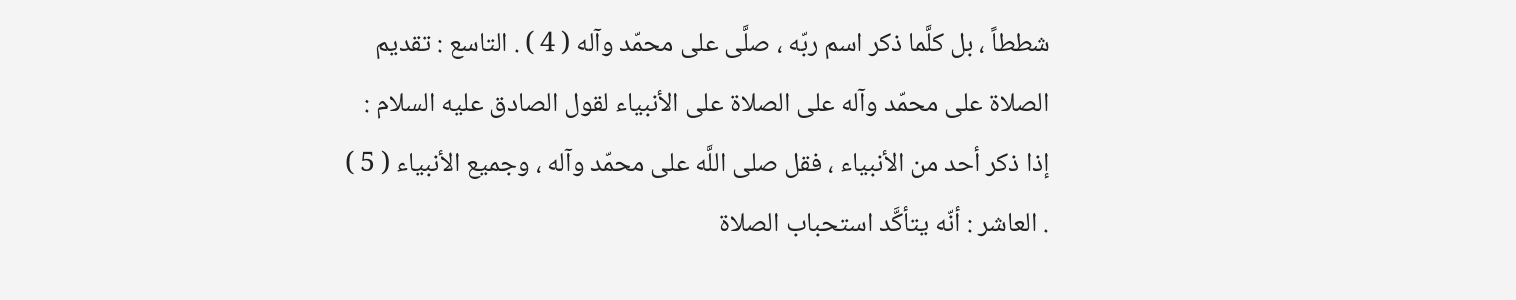شططاً ، بل كلَّما ذكر اسم ربّه ، صلَّى على محمّد وآله ( 4 ) . التاسع : تقديم الصلاة على محمّد وآله على الصلاة على الأنبياء لقول الصادق عليه السلام : إذا ذكر أحد من الأنبياء ، فقل صلى اللَّه على محمّد وآله ، وجميع الأنبياء ( 5 ) . العاشر : أنّه يتأكَّد استحباب الصلاة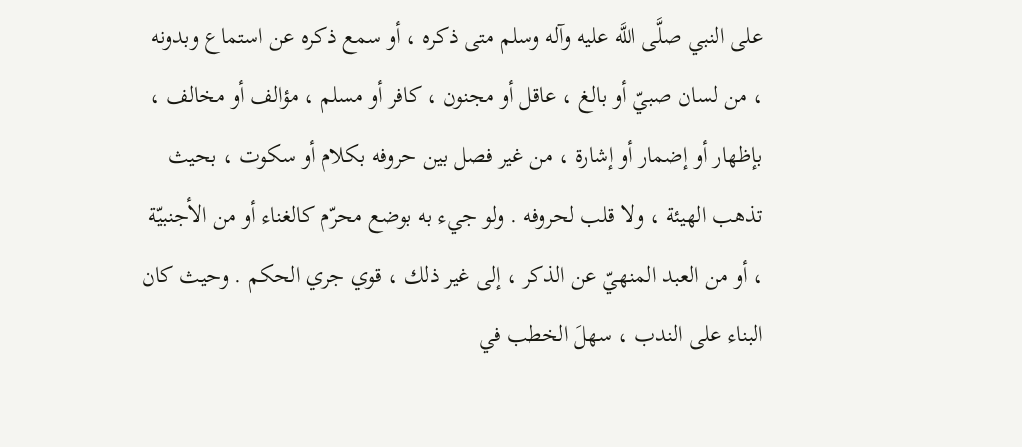على النبي صلَّى اللَّه عليه وآله وسلم متى ذكره ، أو سمع ذكره عن استماع وبدونه ، من لسان صبيّ أو بالغ ، عاقل أو مجنون ، كافر أو مسلم ، مؤالف أو مخالف ، بإظهار أو إضمار أو إشارة ، من غير فصل بين حروفه بكلام أو سكوت ، بحيث تذهب الهيئة ، ولا قلب لحروفه . ولو جيء به بوضع محرّم كالغناء أو من الأجنبيّة ، أو من العبد المنهيّ عن الذكر ، إلى غير ذلك ، قوي جري الحكم . وحيث كان البناء على الندب ، سهلَ الخطب في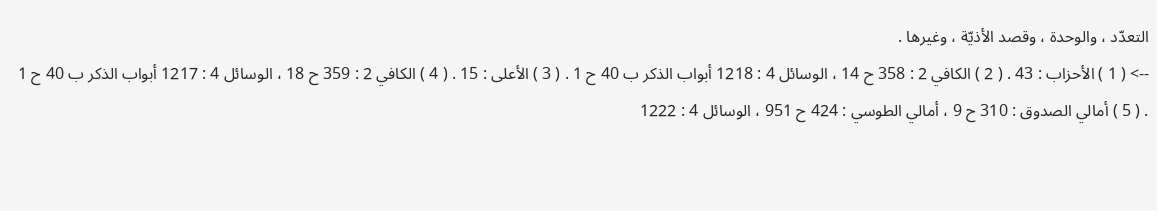التعدّد ، والوحدة ، وقصد الأذيّة ، وغيرها .
--> ( 1 ) الأحزاب : 43 . ( 2 ) الكافي 2 : 358 ح 14 ، الوسائل 4 : 1218 أبواب الذكر ب 40 ح 1 . ( 3 ) الأعلى : 15 . ( 4 ) الكافي 2 : 359 ح 18 ، الوسائل 4 : 1217 أبواب الذكر ب 40 ح 1 . ( 5 ) أمالي الصدوق : 310 ح 9 ، أمالي الطوسي : 424 ح 951 ، الوسائل 4 : 1222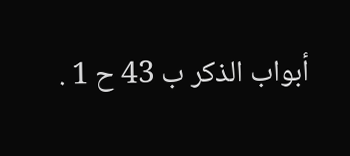أبواب الذكر ب 43 ح 1 .